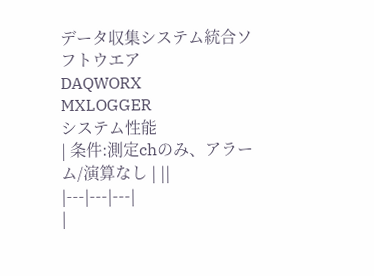データ収集システム統合ソフトウエア
DAQWORX
MXLOGGER
システム性能
| 条件:測定chのみ、アラーム/演算なし | ||
|---|---|---|
|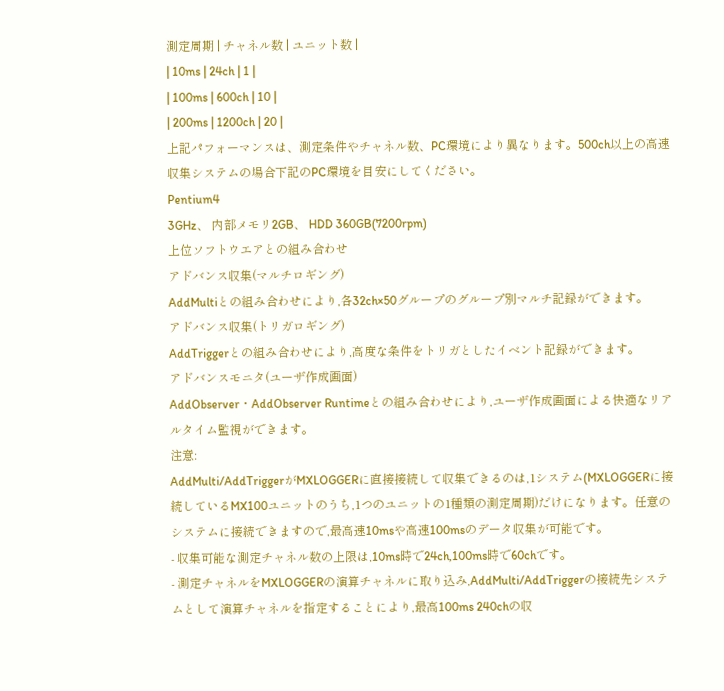測定周期 | チャネル数 | ユニット数 |
| 10ms | 24ch | 1 |
| 100ms | 600ch | 10 |
| 200ms | 1200ch | 20 |
上記パフォーマンスは、測定条件やチャネル数、PC環境により異なります。500ch以上の高速収集システムの場合下記のPC環境を目安にしてください。
Pentium4
3GHz、 内部メモリ2GB、 HDD 360GB(7200rpm)
上位ソフトウエアとの組み合わせ
アドバンス収集(マルチロギング)
AddMultiとの組み合わせにより,各32ch×50グループのグループ別マルチ記録ができます。
アドバンス収集(トリガロギング)
AddTriggerとの組み合わせにより,高度な条件をトリガとしたイベント記録ができます。
アドバンスモニタ(ユーザ作成画面)
AddObserver・AddObserver Runtimeとの組み合わせにより,ユーザ作成画面による快適なリアルタイム監視ができます。
注意:
AddMulti/AddTriggerがMXLOGGERに直接接続して収集できるのは,1システム(MXLOGGERに接続しているMX100ユニットのうち,1つのユニットの1種類の測定周期)だけになります。任意のシステムに接続できますので,最高速10msや高速100msのデータ収集が可能です。
- 収集可能な測定チャネル数の上限は,10ms時で24ch,100ms時で60chです。
- 測定チャネルをMXLOGGERの演算チャネルに取り込み,AddMulti/AddTriggerの接続先システムとして演算チャネルを指定することにより,最高100ms 240chの収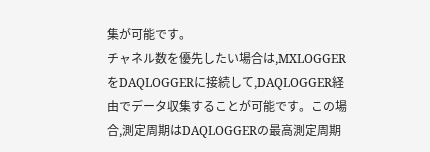集が可能です。
チャネル数を優先したい場合は,MXLOGGERをDAQLOGGERに接続して,DAQLOGGER経由でデータ収集することが可能です。この場合,測定周期はDAQLOGGERの最高測定周期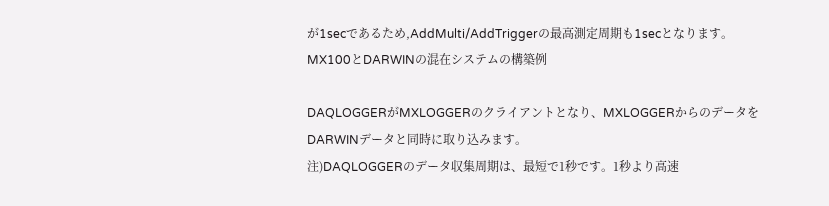が1secであるため,AddMulti/AddTriggerの最高測定周期も1secとなります。
MX100とDARWINの混在システムの構築例

DAQLOGGERがMXLOGGERのクライアントとなり、MXLOGGERからのデータをDARWINデータと同時に取り込みます。
注)DAQLOGGERのデータ収集周期は、最短で1秒です。1秒より高速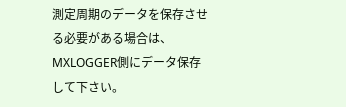測定周期のデータを保存させる必要がある場合は、MXLOGGER側にデータ保存して下さい。